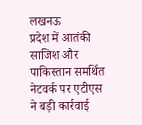लखनऊ
प्रदेश में आतंकी साजिश और पाकिस्तान समर्थित नेटवर्क पर एटीएस ने बड़ी कार्रवाई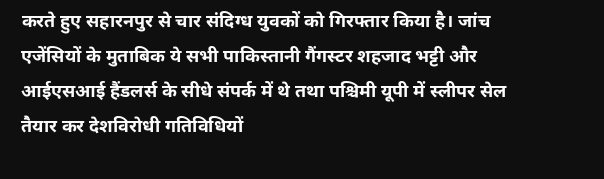करते हुए सहारनपुर से चार संदिग्ध युवकों को गिरफ्तार किया है। जांच एजेंसियों के मुताबिक ये सभी पाकिस्तानी गैंगस्टर शहजाद भट्टी और आईएसआई हैंडलर्स के सीधे संपर्क में थे तथा पश्चिमी यूपी में स्लीपर सेल तैयार कर देशविरोधी गतिविधियों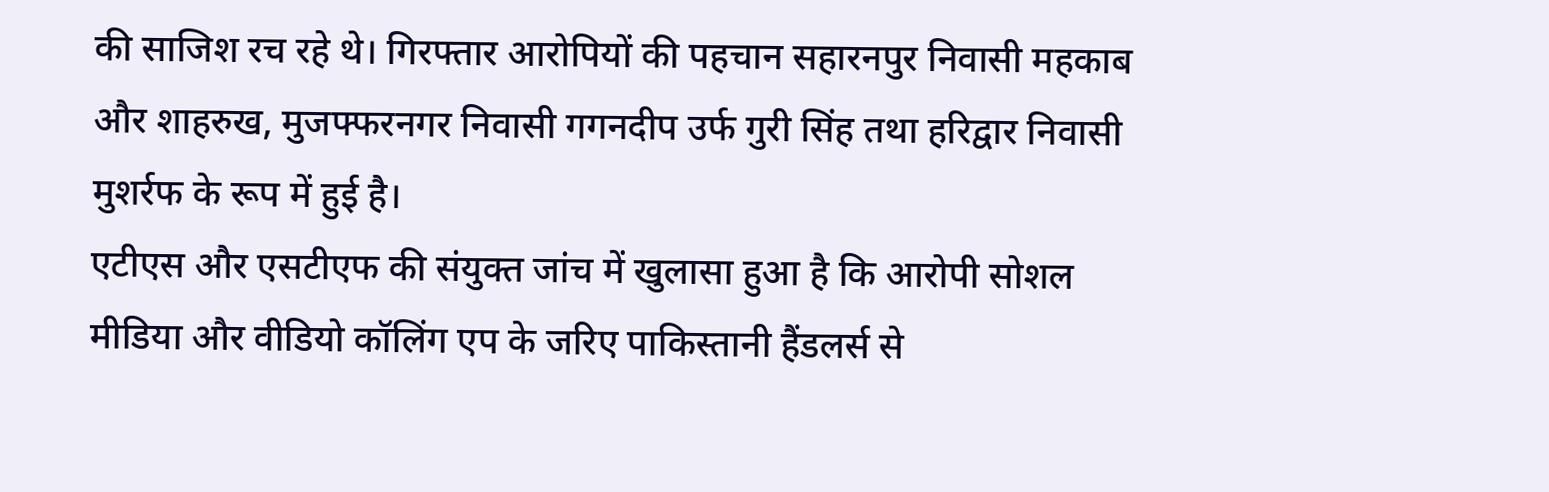की साजिश रच रहे थे। गिरफ्तार आरोपियों की पहचान सहारनपुर निवासी महकाब और शाहरुख, मुजफ्फरनगर निवासी गगनदीप उर्फ गुरी सिंह तथा हरिद्वार निवासी मुशर्रफ के रूप में हुई है।
एटीएस और एसटीएफ की संयुक्त जांच में खुलासा हुआ है कि आरोपी सोशल मीडिया और वीडियो कॉलिंग एप के जरिए पाकिस्तानी हैंडलर्स से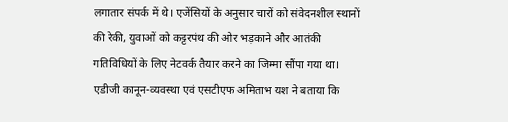लगातार संपर्क में थे। एजेंसियों के अनुसार चारों को संवेदनशील स्थानों की रेकी, युवाओं को कट्टरपंथ की ओर भड़काने और आतंकी गतिविधियों के लिए नेटवर्क तैयार करने का जिम्मा सौंपा गया था। एडीजी कानून-व्यवस्था एवं एसटीएफ अमिताभ यश ने बताया कि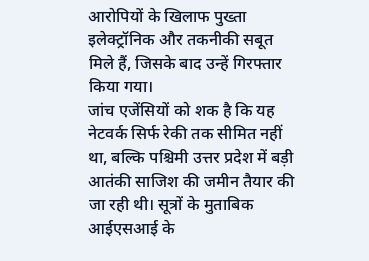आरोपियों के खिलाफ पुख्ता इलेक्ट्रॉनिक और तकनीकी सबूत मिले हैं, जिसके बाद उन्हें गिरफ्तार किया गया।
जांच एजेंसियों को शक है कि यह नेटवर्क सिर्फ रेकी तक सीमित नहीं था, बल्कि पश्चिमी उत्तर प्रदेश में बड़ी आतंकी साजिश की जमीन तैयार की जा रही थी। सूत्रों के मुताबिक आईएसआई के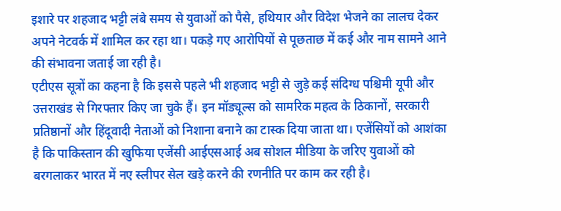इशारे पर शहजाद भट्टी लंबे समय से युवाओं को पैसे, हथियार और विदेश भेजने का लालच देकर अपने नेटवर्क में शामिल कर रहा था। पकड़े गए आरोपियों से पूछताछ में कई और नाम सामने आने की संभावना जताई जा रही है।
एटीएस सूत्रों का कहना है कि इससे पहले भी शहजाद भट्टी से जुड़े कई संदिग्ध पश्चिमी यूपी और उत्तराखंड से गिरफ्तार किए जा चुके हैं। इन मॉड्यूल्स को सामरिक महत्व के ठिकानों, सरकारी प्रतिष्ठानों और हिंदूवादी नेताओं को निशाना बनाने का टास्क दिया जाता था। एजेंसियों को आशंका है कि पाकिस्तान की खुफिया एजेंसी आईएसआई अब सोशल मीडिया के जरिए युवाओं को बरगलाकर भारत में नए स्लीपर सेल खड़े करने की रणनीति पर काम कर रही है।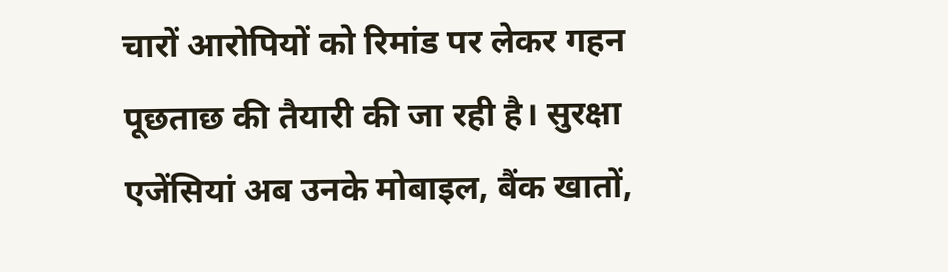चारों आरोपियों को रिमांड पर लेकर गहन पूछताछ की तैयारी की जा रही है। सुरक्षा एजेंसियां अब उनके मोबाइल, बैंक खातों,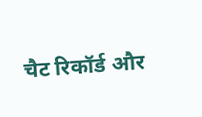चैट रिकॉर्ड और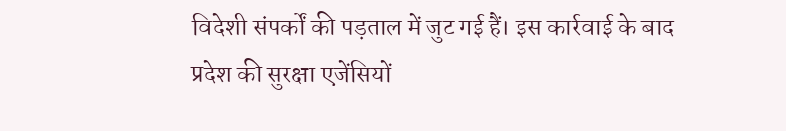विदेशी संपर्कों की पड़ताल में जुट गई हैं। इस कार्रवाई के बाद प्रदेश की सुरक्षा एजेंसियों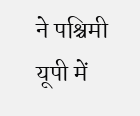ने पश्चिमी यूपी में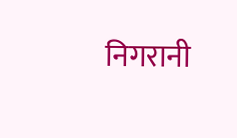निगरानी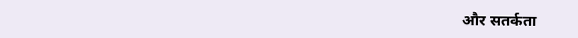और सतर्कता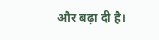और बढ़ा दी है।